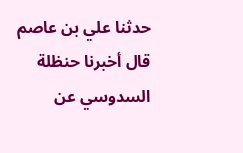حدثنا علي بن عاصم قال أخبرنا حنظلة السدوسي عن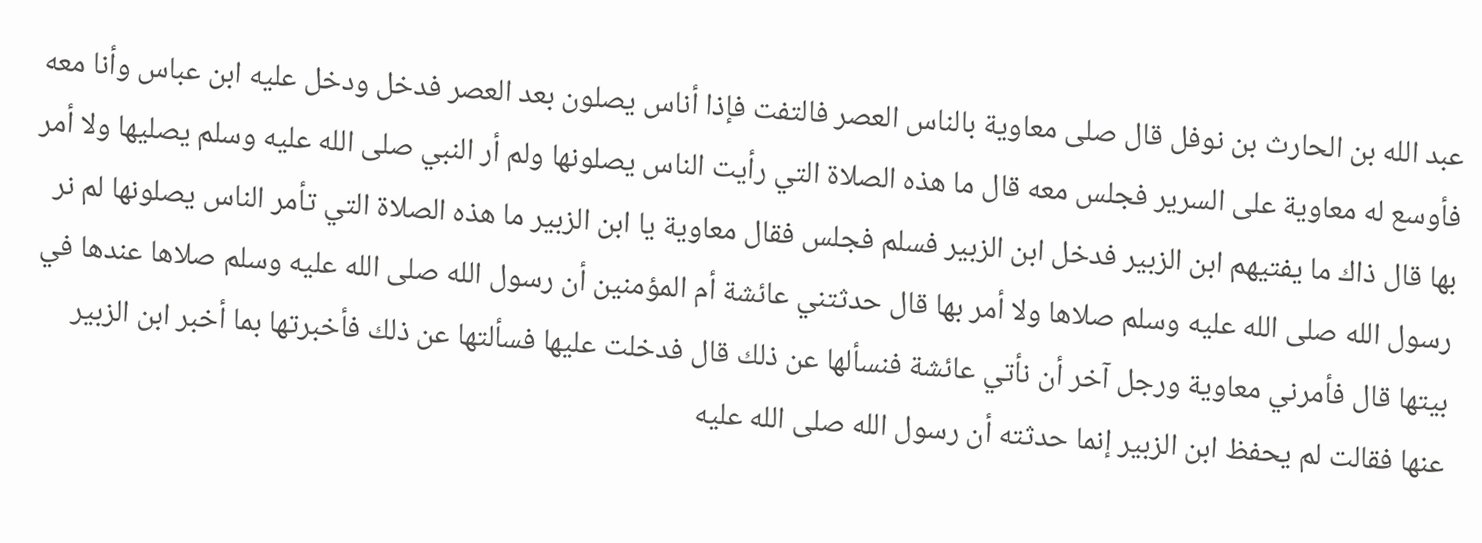عبد الله بن الحارث بن نوفل قال صلى معاوية بالناس العصر فالتفت فإذا أناس يصلون بعد العصر فدخل ودخل عليه ابن عباس وأنا معه فأوسع له معاوية على السرير فجلس معه قال ما هذه الصلاة التي رأيت الناس يصلونها ولم أر النبي صلى الله عليه وسلم يصليها ولا أمر بها قال ذاك ما يفتيهم ابن الزبير فدخل ابن الزبير فسلم فجلس فقال معاوية يا ابن الزبير ما هذه الصلاة التي تأمر الناس يصلونها لم نر رسول الله صلى الله عليه وسلم صلاها ولا أمر بها قال حدثتني عائشة أم المؤمنين أن رسول الله صلى الله عليه وسلم صلاها عندها في بيتها قال فأمرني معاوية ورجل آخر أن نأتي عائشة فنسألها عن ذلك قال فدخلت عليها فسألتها عن ذلك فأخبرتها بما أخبر ابن الزبير عنها فقالت لم يحفظ ابن الزبير إنما حدثته أن رسول الله صلى الله عليه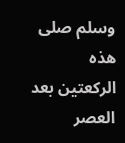وسلم صلى هذه الركعتين بعد العصر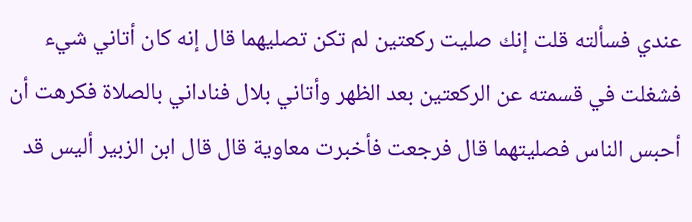عندي فسألته قلت إنك صليت ركعتين لم تكن تصليهما قال إنه كان أتاني شيء فشغلت في قسمته عن الركعتين بعد الظهر وأتاني بلال فناداني بالصلاة فكرهت أن أحبس الناس فصليتهما قال فرجعت فأخبرت معاوية قال قال ابن الزبير أليس قد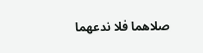صلاهما فلا ندعهما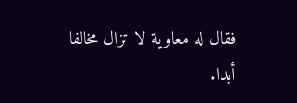فقال له معاوية لا تزال مخالفا أبدا.